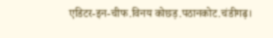एडिटर-इन-चीफ.विनय कोछड़.पठानकोट.चंडीगढ़।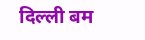दिल्ली बम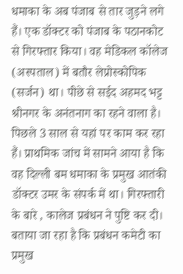धमाका के अब पंजाब से तार जुड़ने लगे हैं। एक डॉक्टर को पंजाब के पठानकोट से गिरफ्तार किया। वह मेडिकल कॉलेज (अस्पताल) में बतौर लेप्रोस्कोपिक (सर्जन) था। पीछे से सईद अहमद भट्ट श्रीनगर के अनंतनाग का रहने वाला है। पिछले 3 साल से यहां पर काम कर रहा हैं। प्राथमिक जांच में सामने आया है कि वह दिल्ली बम धमाका के प्रमुख आतंकी डॉक्टर उमर के संपर्क में था। गिरफ्तारी के बारे , कालेज प्रबंधन ने पुष्टि कर दी। बताया जा रहा है कि प्रबंधन कमेटी का प्रमुख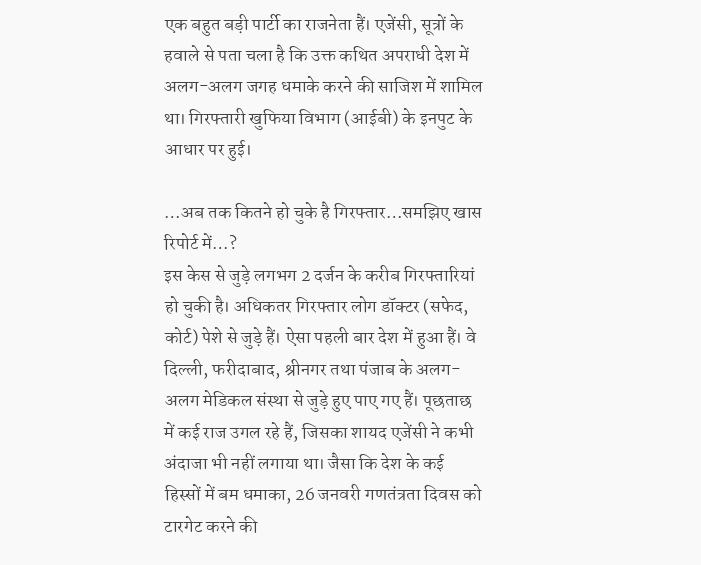एक बहुत बड़ी पार्टी का राजनेता हैं। एजेंसी, सूत्रों के हवाले से पता चला है कि उक्त कथित अपराधी देश में अलग-अलग जगह धमाके करने की साजिश में शामिल था। गिरफ्तारी खुफिया विभाग (आईबी) के इनपुट के आधार पर हुई।

…अब तक कितने हो चुके है गिरफ्तार…समझिए खास रिपोर्ट में…?
इस केस से जुड़े लगभग 2 दर्जन के करीब गिरफ्तारियां हो चुकी है। अधिकतर गिरफ्तार लोग डॉक्टर (सफेद, कोर्ट) पेशे से जुड़े हैं। ऐसा पहली बार देश में हुआ हैं। वे दिल्ली, फरीदाबाद, श्रीनगर तथा पंजाब के अलग-अलग मेडिकल संस्था से जुड़े हुए पाए गए हैं। पूछताछ में कई राज उगल रहे हैं, जिसका शायद एजेंसी ने कभी अंदाजा भी नहीं लगाया था। जैसा कि देश के कई हिस्सों में बम धमाका, 26 जनवरी गणतंत्रता दिवस को टारगेट करने की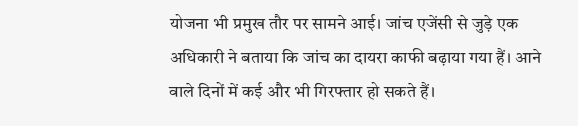योजना भी प्रमुख तौर पर सामने आई। जांच एजेंसी से जुड़े एक अधिकारी ने बताया कि जांच का दायरा काफी बढ़ाया गया हैं। आने वाले दिनों में कई और भी गिरफ्तार हो सकते हैं।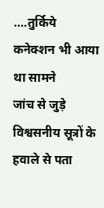….तुर्किये कनेक्शन भी आया था सामने
जांच से जुड़े विश्वसनीय सूत्रों के हवाले से पता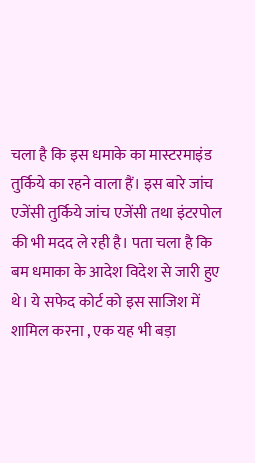चला है कि इस धमाके का मास्टरमाइंड तुर्किये का रहने वाला हैं। इस बारे जांच एजेंसी तुर्किये जांच एजेंसी तथा इंटरपोल की भी मदद ले रही है। पता चला है कि बम धमाका के आदेश विदेश से जारी हुए थे। ये सफेद कोर्ट को इस साजिश में शामिल करना , एक यह भी बड़ा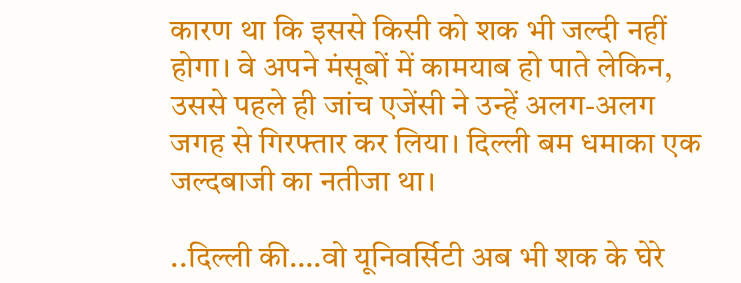कारण था कि इससे किसी को शक भी जल्दी नहीं होगा। वे अपने मंसूबों में कामयाब हो पाते लेकिन, उससे पहले ही जांच एजेंसी ने उन्हें अलग-अलग जगह से गिरफ्तार कर लिया। दिल्ली बम धमाका एक जल्दबाजी का नतीजा था।

..दिल्ली की….वो यूनिवर्सिटी अब भी शक के घेरे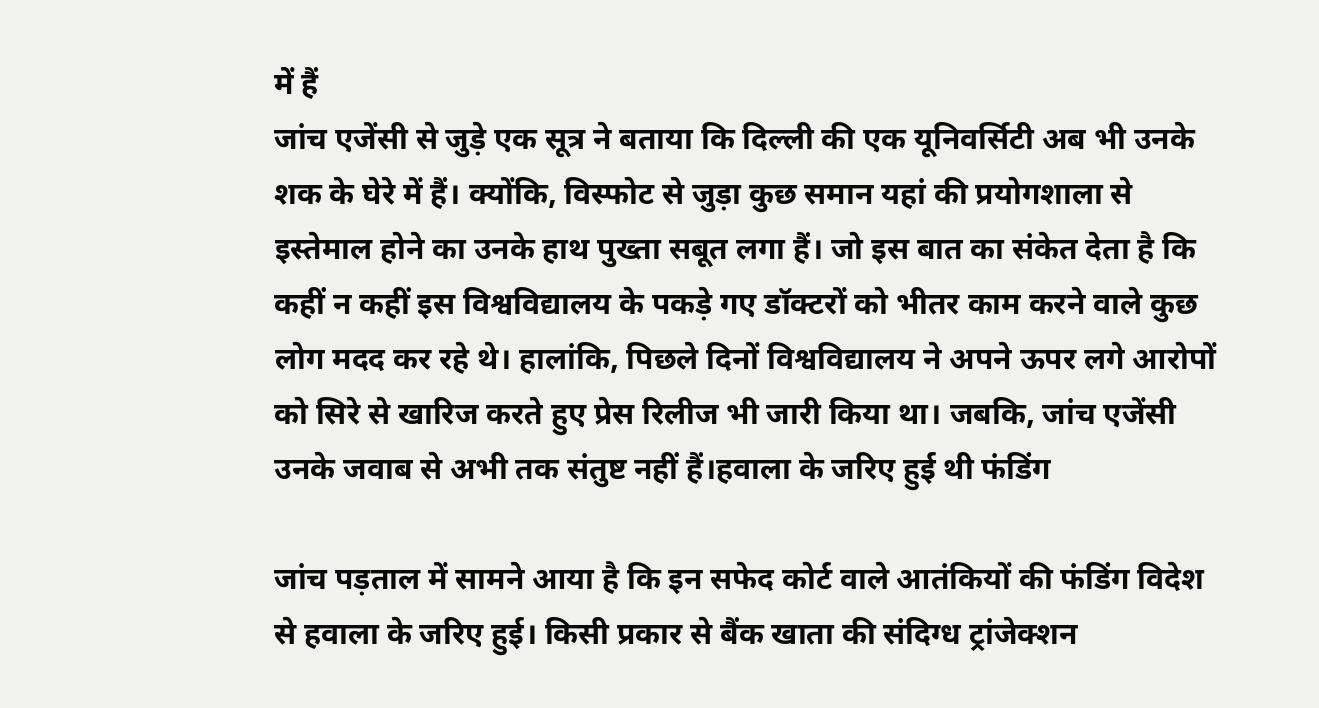में हैं
जांच एजेंसी से जुड़े एक सूत्र ने बताया कि दिल्ली की एक यूनिवर्सिटी अब भी उनके शक के घेरे में हैं। क्योंकि, विस्फोट से जुड़ा कुछ समान यहां की प्रयोगशाला से इस्तेमाल होने का उनके हाथ पुख्ता सबूत लगा हैं। जो इस बात का संकेत देता है कि कहीं न कहीं इस विश्वविद्यालय के पकड़े गए डॉक्टरों को भीतर काम करने वाले कुछ लोग मदद कर रहे थे। हालांकि, पिछले दिनों विश्वविद्यालय ने अपने ऊपर लगे आरोपों को सिरे से खारिज करते हुए प्रेस रिलीज भी जारी किया था। जबकि, जांच एजेंसी उनके जवाब से अभी तक संतुष्ट नहीं हैं।हवाला के जरिए हुई थी फंडिंग

जांच पड़ताल में सामने आया है कि इन सफेद कोर्ट वाले आतंकियों की फंडिंग विदेश से हवाला के जरिए हुई। किसी प्रकार से बैंक खाता की संदिग्ध ट्रांजेक्शन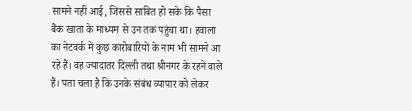सामने नहीं आई, जिससे साबित हो सके कि पैसा बैंक खाता के माध्यम से उन तक पहुंचा था। हवाला का नेटवर्क में कुछ कारोबारियों के नाम भी सामने आ रहे हैं। वह ज्यादातर दिल्ली तथा श्रीनगर के रहने वाले हैं। पता चला है कि उनके संबंध व्यापार को लेकर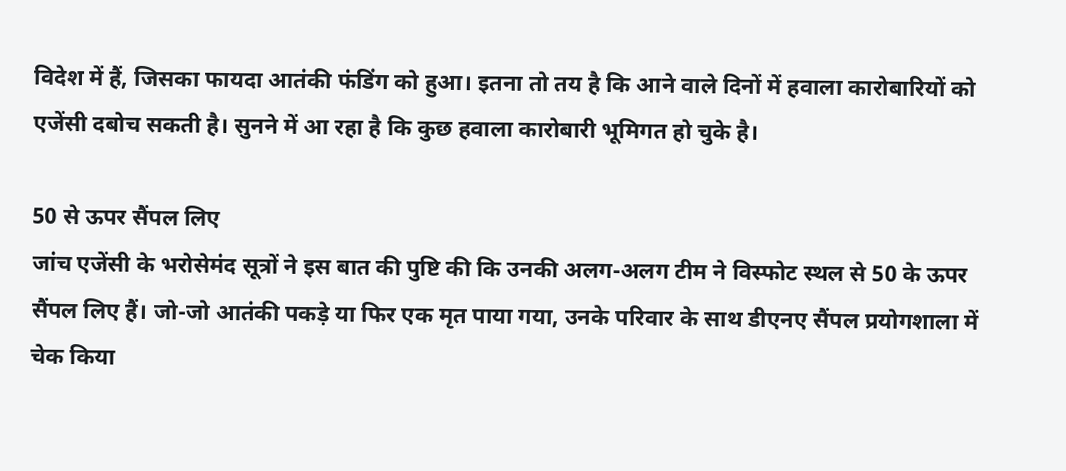विदेश में हैं, जिसका फायदा आतंकी फंडिंग को हुआ। इतना तो तय है कि आने वाले दिनों में हवाला कारोबारियों को एजेंसी दबोच सकती है। सुनने में आ रहा है कि कुछ हवाला कारोबारी भूमिगत हो चुके है।

50 से ऊपर सैंपल लिए
जांच एजेंसी के भरोसेमंद सूत्रों ने इस बात की पुष्टि की कि उनकी अलग-अलग टीम ने विस्फोट स्थल से 50 के ऊपर सैंपल लिए हैं। जो-जो आतंकी पकड़े या फिर एक मृत पाया गया, उनके परिवार के साथ डीएनए सैंपल प्रयोगशाला में चेक किया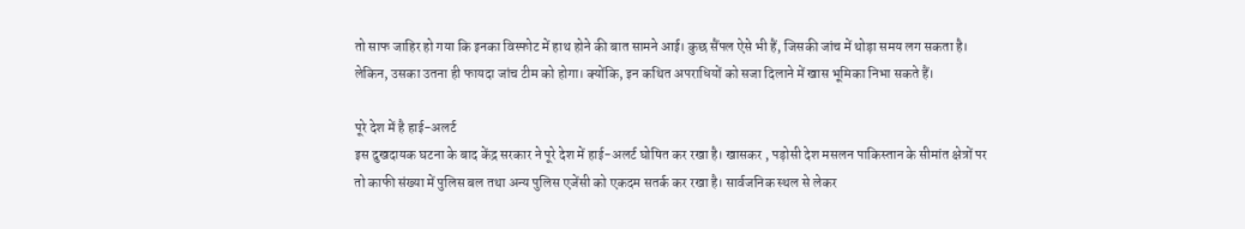तो साफ जाहिर हो गया कि इनका विस्फोट में हाथ होने की बात सामने आई। कुछ सैंपल ऐसे भी हैं, जिसकी जांच में थोड़ा समय लग सकता है। लेकिन, उसका उतना ही फायदा जांच टीम को होगा। क्योंकि, इन कथित अपराधियों को सजा दिलाने में खास भूमिका निभा सकते हैं।

पूरे देश में है हाई-अलर्ट
इस दुखदायक घटना के बाद केंद्र सरकार ने पूरे देश में हाई-अलर्ट घोषित कर रखा है। खासकर , पड़ोसी देश मसलन पाकिस्तान के सीमांत क्षेत्रों पर तो काफी संख्या में पुलिस बल तथा अन्य पुलिस एजेंसी को एकदम सतर्क कर रखा है। सार्वजनिक स्थल से लेकर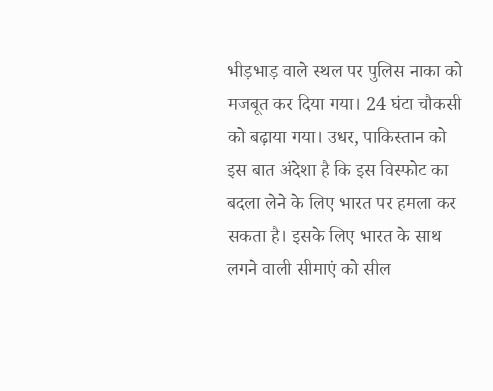भीड़भाड़ वाले स्थल पर पुलिस नाका को मजबूत कर दिया गया। 24 घंटा चौकसी को बढ़ाया गया। उधर, पाकिस्तान को इस बात अंदेशा है कि इस विस्फोट का बदला लेने के लिए भारत पर हमला कर सकता है। इसके लिए भारत के साथ लगने वाली सीमाएं को सील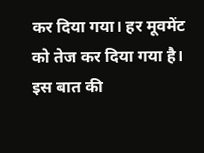कर दिया गया। हर मूवमेंट को तेज कर दिया गया है। इस बात की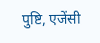पुष्टि, एजेंसी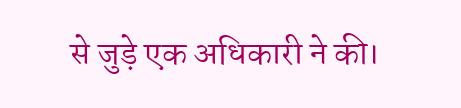से जुड़े एक अधिकारी ने की।